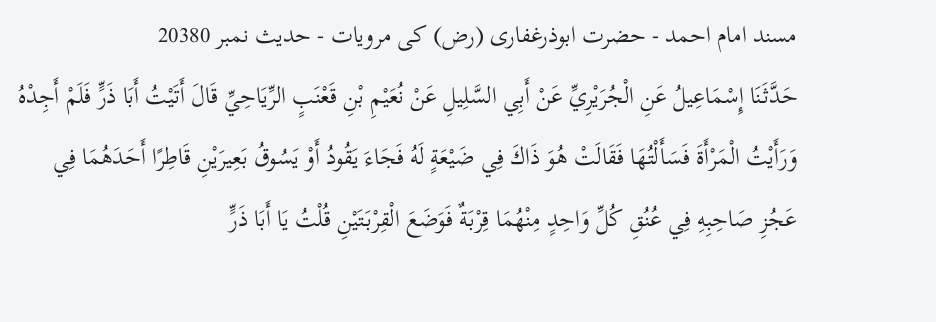مسند امام احمد - حضرت ابوذرغفاری (رض) کی مرویات - حدیث نمبر 20380
حَدَّثَنَا إِسْمَاعِيلُ عَنِ الْجُرَيْرِيِّ عَنْ أَبِي السَّلِيلِ عَنْ نُعَيْمِ بْنِ قَعْنَبٍ الرِّيَاحِيِّ قَالَ أَتَيْتُ أَبَا ذَرٍّ فَلَمْ أَجِدْهُ وَرَأَيْتُ الْمَرْأَةَ فَسَأَلْتُهَا فَقَالَتْ هُوَ ذَاكَ فِي ضَيْعَةٍ لَهُ فَجَاءَ يَقُودُ أَوْ يَسُوقُ بَعِيرَيْنِ قَاطِرًا أَحَدَهُمَا فِي عَجُزِ صَاحِبِهِ فِي عُنُقِ كُلِّ وَاحِدٍ مِنْهُمَا قِرْبَةٌ فَوَضَعَ الْقِرْبَتَيْنِ قُلْتُ يَا أَبَا ذَرٍّ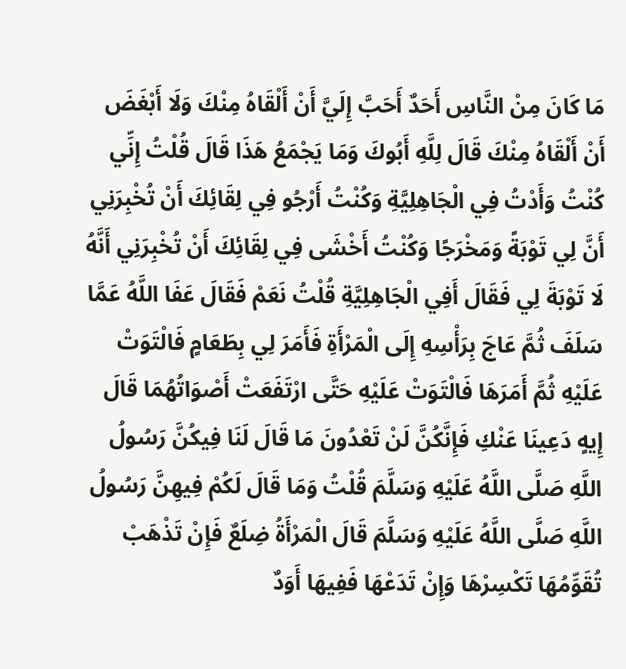مَا كَانَ مِنْ النَّاسِ أَحَدٌ أَحَبَّ إِلَيَّ أَنْ أَلْقَاهُ مِنْكَ وَلَا أَبْغَضَ أَنْ أَلْقَاهُ مِنْكَ قَالَ لِلَّهِ أَبُوكَ وَمَا يَجْمَعُ هَذَا قَالَ قُلْتُ إِنِّي كُنْتُ وَأَدْتُ فِي الْجَاهِلِيَّةِ وَكُنْتُ أَرْجُو فِي لِقَائِكَ أَنْ تُخْبِرَنِي أَنَّ لِي تَوْبَةً وَمَخْرَجًا وَكُنْتُ أَخْشَى فِي لِقَائِكَ أَنْ تُخْبِرَنِي أَنَّهُ لَا تَوْبَةَ لِي فَقَالَ أَفِي الْجَاهِلِيَّةِ قُلْتُ نَعَمْ فَقَالَ عَفَا اللَّهُ عَمَّا سَلَفَ ثُمَّ عَاجَ بِرَأْسِهِ إِلَى الْمَرْأَةِ فَأَمَرَ لِي بِطَعَامٍ فَالْتَوَتْ عَلَيْهِ ثُمَّ أَمَرَهَا فَالْتَوَتْ عَلَيْهِ حَتَّى ارْتَفَعَتْ أَصْوَاتُهُمَا قَالَ إِيهٍ دَعِينَا عَنْكِ فَإِنَّكُنَّ لَنْ تَعْدُونَ مَا قَالَ لَنَا فِيكُنَّ رَسُولُ اللَّهِ صَلَّى اللَّهُ عَلَيْهِ وَسَلَّمَ قُلْتُ وَمَا قَالَ لَكُمْ فِيهِنَّ رَسُولُ اللَّهِ صَلَّى اللَّهُ عَلَيْهِ وَسَلَّمَ قَالَ الْمَرْأَةُ ضِلَعٌ فَإِنْ تَذْهَبْ تُقَوِّمُهَا تَكْسِرْهَا وَإِنْ تَدَعْهَا فَفِيهَا أَوَدٌ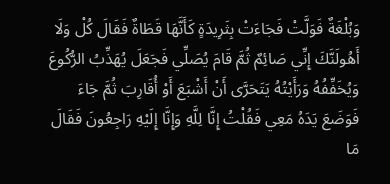وَبُلْغَةٌ فَوَلَّتْ فَجَاءَتْ بِثَرِيدَةٍ كَأَنَّهَا قَطَاةٌ فَقَالَ كُلْ وَلَا أَهُولَنَّكَ إِنِّي صَائِمٌ ثُمَّ قَامَ يُصَلِّي فَجَعَلَ يُهَذِّبُ الرُّكُوعَ وَيُخَفِّفُهُ وَرَأَيْتُهُ يَتَحَرَّى أَنْ أَشْبَعَ أَوْ أُقَارِبَ ثُمَّ جَاءَ فَوَضَعَ يَدَهُ مَعِي فَقُلْتُ إِنَّا لِلَّهِ وَإِنَّا إِلَيْهِ رَاجِعُونَ فَقَالَ مَا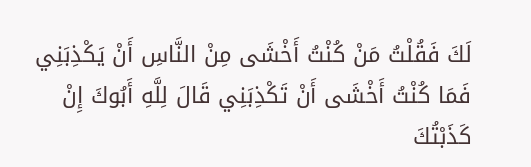لَكَ فَقُلْتُ مَنْ كُنْتُ أَخْشَى مِنْ النَّاسِ أَنْ يَكْذِبَنِي فَمَا كُنْتُ أَخْشَى أَنْ تَكْذِبَنِي قَالَ لِلَّهِ أَبُوكَ إِنْ كَذَبْتُكَ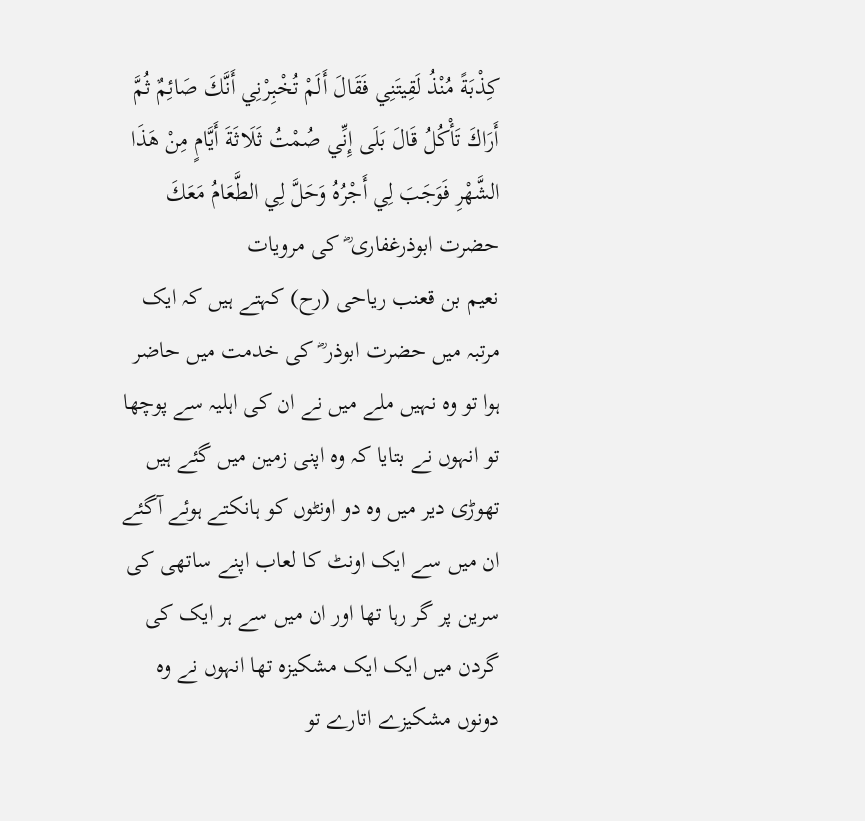كِذْبَةً مُنْذُ لَقِيتَنِي فَقَالَ أَلَمْ تُخْبِرْنِي أَنَّكَ صَائِمٌ ثُمَّ أَرَاكَ تَأْكُلُ قَالَ بَلَى إِنِّي صُمْتُ ثَلَاثَةَ أَيَّامٍ مِنْ هَذَا الشَّهْرِ فَوَجَبَ لِي أَجْرُهُ وَحَلَّ لِي الطَّعَامُ مَعَكَ
حضرت ابوذرغفاری ؓ کی مرویات
نعیم بن قعنب ریاحی (رح) کہتے ہیں کہ ایک مرتبہ میں حضرت ابوذر ؓ کی خدمت میں حاضر ہوا تو وہ نہیں ملے میں نے ان کی اہلیہ سے پوچھا تو انہوں نے بتایا کہ وہ اپنی زمین میں گئے ہیں تھوڑی دیر میں وہ دو اونٹوں کو ہانکتے ہوئے آگئے ان میں سے ایک اونٹ کا لعاب اپنے ساتھی کی سرین پر گر رہا تھا اور ان میں سے ہر ایک کی گردن میں ایک ایک مشکیزہ تھا انہوں نے وہ دونوں مشکیزے اتارے تو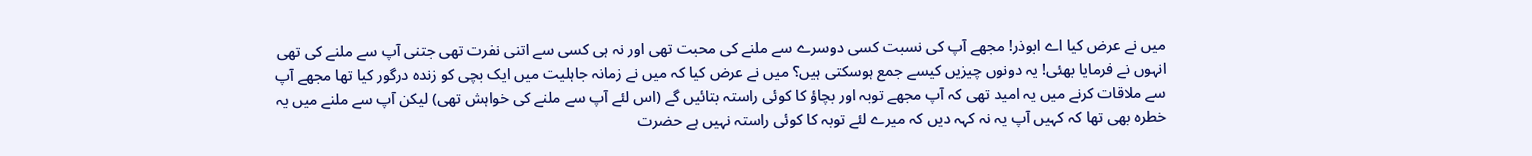میں نے عرض کیا اے ابوذر! مجھے آپ کی نسبت کسی دوسرے سے ملنے کی محبت تھی اور نہ ہی کسی سے اتنی نفرت تھی جتنی آپ سے ملنے کی تھی انہوں نے فرمایا بھئی! یہ دونوں چیزیں کیسے جمع ہوسکتی ہیں؟ میں نے عرض کیا کہ میں نے زمانہ جاہلیت میں ایک بچی کو زندہ درگور کیا تھا مجھے آپ سے ملاقات کرنے میں یہ امید تھی کہ آپ مجھے توبہ اور بچاؤ کا کوئی راستہ بتائیں گے (اس لئے آپ سے ملنے کی خواہش تھی) لیکن آپ سے ملنے میں یہ خطرہ بھی تھا کہ کہیں آپ یہ نہ کہہ دیں کہ میرے لئے توبہ کا کوئی راستہ نہیں ہے حضرت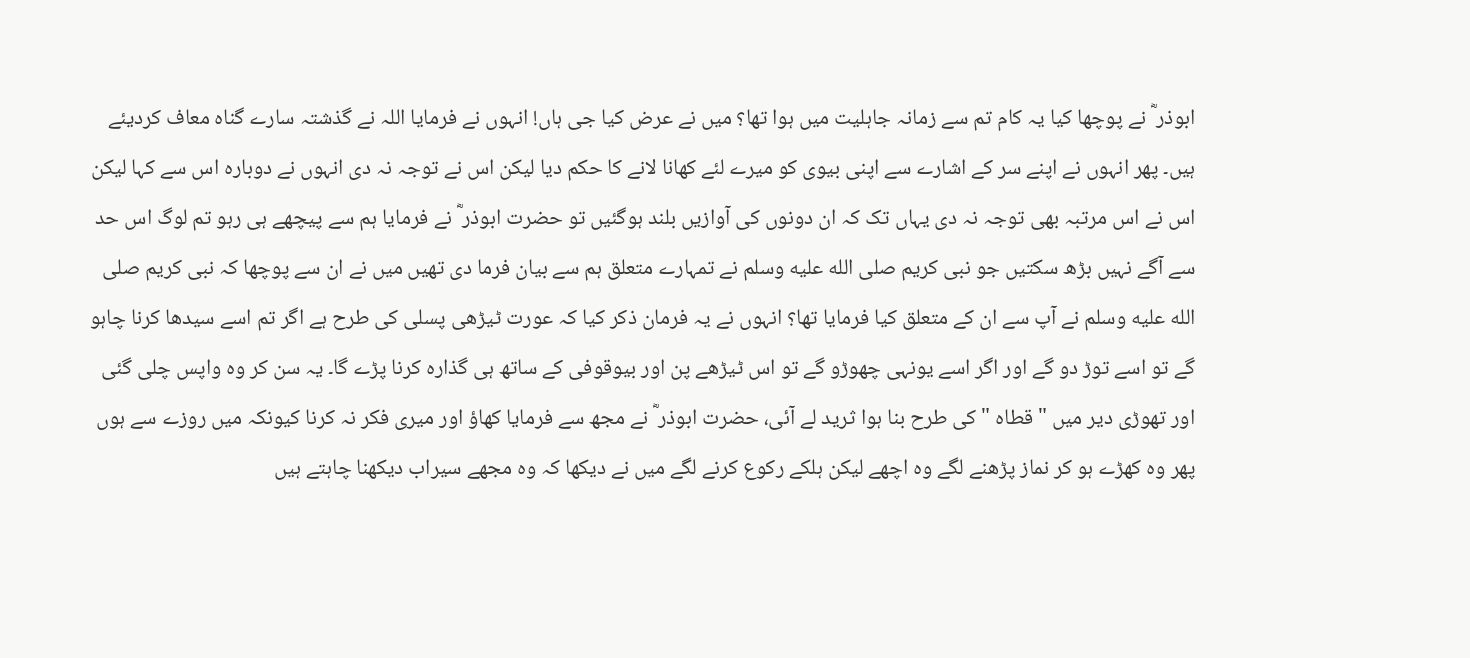ابوذر ؓ نے پوچھا کیا یہ کام تم سے زمانہ جاہلیت میں ہوا تھا؟ میں نے عرض کیا جی ہاں! انہوں نے فرمایا اللہ نے گذشتہ سارے گناہ معاف کردیئے ہیں۔ پھر انہوں نے اپنے سر کے اشارے سے اپنی بیوی کو میرے لئے کھانا لانے کا حکم دیا لیکن اس نے توجہ نہ دی انہوں نے دوبارہ اس سے کہا لیکن اس نے اس مرتبہ بھی توجہ نہ دی یہاں تک کہ ان دونوں کی آوازیں بلند ہوگئیں تو حضرت ابوذر ؓ نے فرمایا ہم سے پیچھے ہی رہو تم لوگ اس حد سے آگے نہیں بڑھ سکتیں جو نبی کریم صلى الله عليه وسلم نے تمہارے متعلق ہم سے بیان فرما دی تھیں میں نے ان سے پوچھا کہ نبی کریم صلى الله عليه وسلم نے آپ سے ان کے متعلق کیا فرمایا تھا؟ انہوں نے یہ فرمان ذکر کیا کہ عورت ٹیڑھی پسلی کی طرح ہے اگر تم اسے سیدھا کرنا چاہو گے تو اسے توڑ دو گے اور اگر اسے یونہی چھوڑو گے تو اس ٹیڑھے پن اور بیوقوفی کے ساتھ ہی گذارہ کرنا پڑے گا۔ یہ سن کر وہ واپس چلی گئی اور تھوڑی دیر میں " قطاہ " کی طرح بنا ہوا ثرید لے آئی، حضرت ابوذر ؓ نے مجھ سے فرمایا کھاؤ اور میری فکر نہ کرنا کیونکہ میں روزے سے ہوں پھر وہ کھڑے ہو کر نماز پڑھنے لگے وہ اچھے لیکن ہلکے رکوع کرنے لگے میں نے دیکھا کہ وہ مجھے سیراب دیکھنا چاہتے ہیں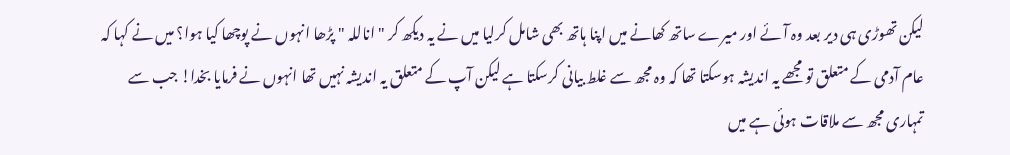لیکن تھوڑی ہی دیر بعد وہ آئے اور میرے ساتھ کھانے میں اپنا ہاتھ بھی شامل کرلیا میں نے یہ دیکھ کر " اناللہ " پڑھا انہوں نے پوچھا کیا ہوا؟ میں نے کہا کہ عام آدمی کے متعلق تو مجھے یہ اندیشہ ہوسکتا تھا کہ وہ مجھ سے غلط بیانی کرسکتا ہے لیکن آپ کے متعلق یہ اندیشہ نہیں تھا انہوں نے فرمایا بخدا! جب سے تمہاری مجھ سے ملاقات ہوئی ہے میں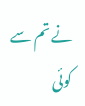نے تم سے کوئی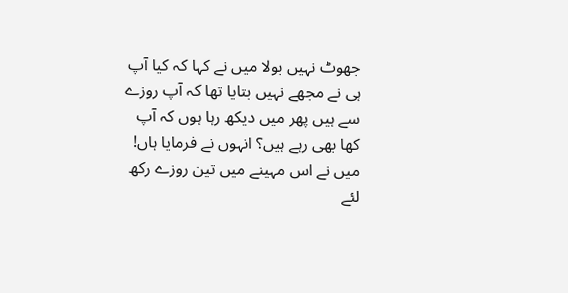جھوٹ نہیں بولا میں نے کہا کہ کیا آپ ہی نے مجھے نہیں بتایا تھا کہ آپ روزے سے ہیں پھر میں دیکھ رہا ہوں کہ آپ کھا بھی رہے ہیں؟ انہوں نے فرمایا ہاں! میں نے اس مہینے میں تین روزے رکھ لئے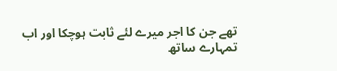تھے جن کا اجر میرے لئے ثابت ہوچکا اور اب تمہارے ساتھ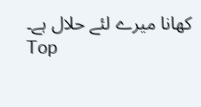کھانا میرے لئے حلال ہے۔
Top